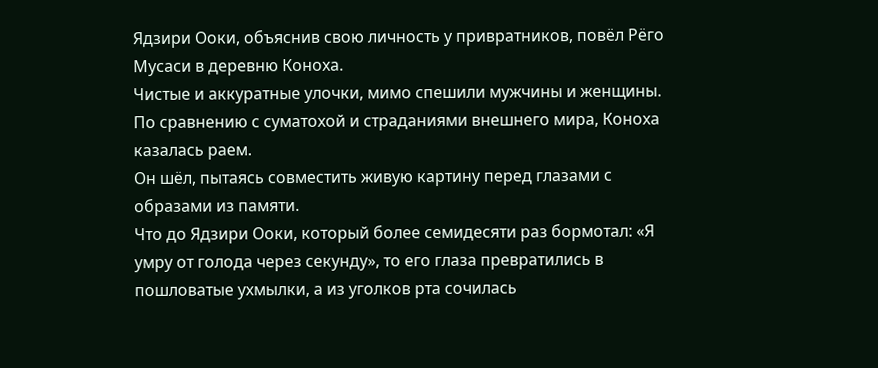Ядзири Ооки, объяснив свою личность у привратников, повёл Рёго Мусаси в деревню Коноха.
Чистые и аккуратные улочки, мимо спешили мужчины и женщины.
По сравнению с суматохой и страданиями внешнего мира, Коноха казалась раем.
Он шёл, пытаясь совместить живую картину перед глазами с образами из памяти.
Что до Ядзири Ооки, который более семидесяти раз бормотал: «Я умру от голода через секунду», то его глаза превратились в пошловатые ухмылки, а из уголков рта сочилась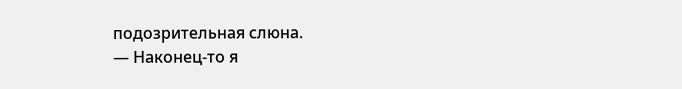подозрительная слюна.
— Наконец-то я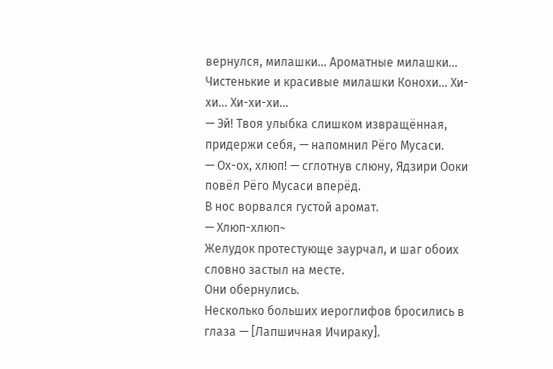вернулся, милашки… Ароматные милашки… Чистенькие и красивые милашки Конохи… Хи-хи… Хи-хи-хи…
— Эй! Твоя улыбка слишком извращённая, придержи себя, — напомнил Рёго Мусаси.
— Ох-ох, хлюп! — сглотнув слюну, Ядзири Ооки повёл Рёго Мусаси вперёд.
В нос ворвался густой аромат.
— Хлюп-хлюп~
Желудок протестующе заурчал, и шаг обоих словно застыл на месте.
Они обернулись.
Несколько больших иероглифов бросились в глаза — [Лапшичная Ичираку].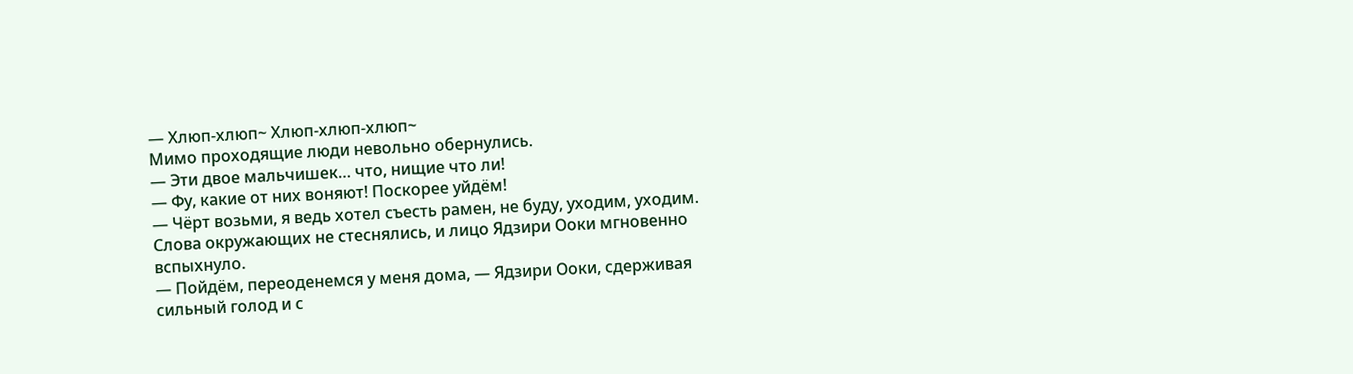— Хлюп-хлюп~ Хлюп-хлюп-хлюп~
Мимо проходящие люди невольно обернулись.
— Эти двое мальчишек… что, нищие что ли!
— Фу, какие от них воняют! Поскорее уйдём!
— Чёрт возьми, я ведь хотел съесть рамен, не буду, уходим, уходим.
Слова окружающих не стеснялись, и лицо Ядзири Ооки мгновенно вспыхнуло.
— Пойдём, переоденемся у меня дома, — Ядзири Ооки, сдерживая сильный голод и с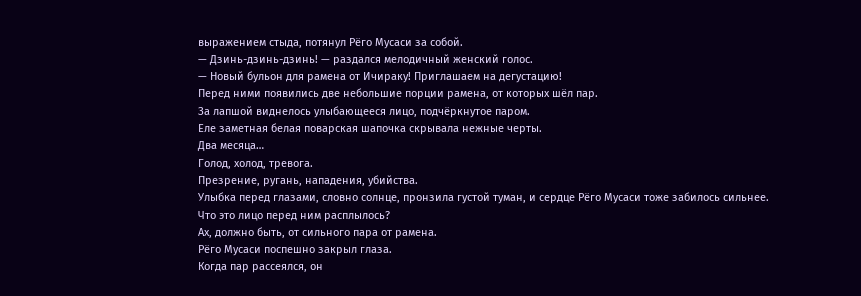выражением стыда, потянул Рёго Мусаси за собой.
— Дзинь-дзинь-дзинь! — раздался мелодичный женский голос.
— Новый бульон для рамена от Ичираку! Приглашаем на дегустацию!
Перед ними появились две небольшие порции рамена, от которых шёл пар.
За лапшой виднелось улыбающееся лицо, подчёркнутое паром.
Еле заметная белая поварская шапочка скрывала нежные черты.
Два месяца…
Голод, холод, тревога.
Презрение, ругань, нападения, убийства.
Улыбка перед глазами, словно солнце, пронзила густой туман, и сердце Рёго Мусаси тоже забилось сильнее.
Что это лицо перед ним расплылось?
Ах, должно быть, от сильного пара от рамена.
Рёго Мусаси поспешно закрыл глаза.
Когда пар рассеялся, он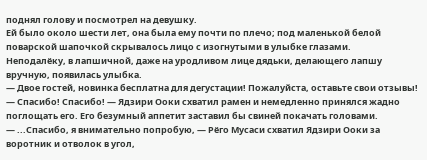поднял голову и посмотрел на девушку.
Ей было около шести лет, она была ему почти по плечо; под маленькой белой поварской шапочкой скрывалось лицо с изогнутыми в улыбке глазами.
Неподалёку, в лапшичной, даже на уродливом лице дядьки, делающего лапшу вручную, появилась улыбка.
— Двое гостей, новинка бесплатна для дегустации! Пожалуйста, оставьте свои отзывы!
— Спасибо! Спасибо! — Ядзири Ооки схватил рамен и немедленно принялся жадно поглощать его. Его безумный аппетит заставил бы свиней покачать головами.
— ...Спасибо, я внимательно попробую, — Рёго Мусаси схватил Ядзири Ооки за воротник и отволок в угол,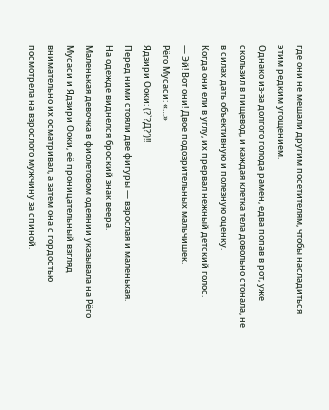где они не мешали другим посетителям, чтобы насладиться этим редким угощением.
Однако из-за долгого голода рамен, едва попав в рот, уже скользил в пищевод, и каждая клетка тела довольно стонала, не в силах дать объективную и полезную оценку.
Когда они ели в углу, их прервал нежный детский голос.
— Эй! Вот они! Двое подозрительных мальчишек.
Рёго Мусаси: «…»
Ядзири Ооки: (?`?Д?′)!!
Перед ними стояли две фигуры — взрослая и маленькая.
На одежде виднелся броский знак веера.
Маленькая девочка в фиолетовом одеянии указывала на Рёго Мусаси и Ядзири Ооки, её проницательный взгляд внимательно их осматривал, а затем она с гордостью посмотрела на взрослого мужчину за спиной.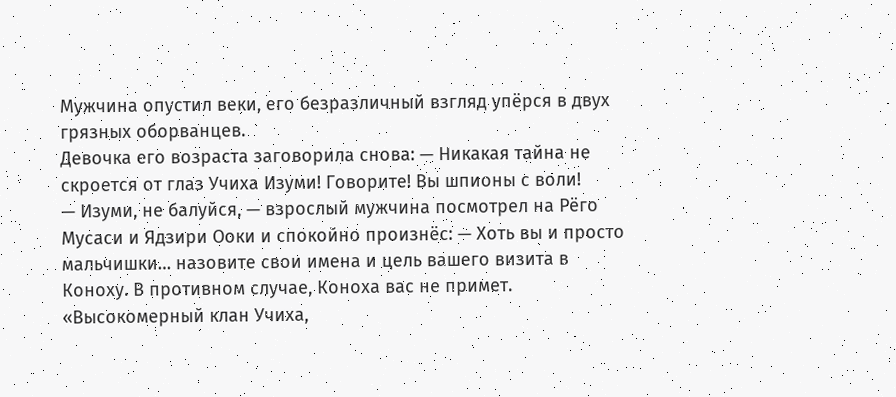Мужчина опустил веки, его безразличный взгляд упёрся в двух грязных оборванцев.
Девочка его возраста заговорила снова: — Никакая тайна не скроется от глаз Учиха Изуми! Говорите! Вы шпионы с воли!
— Изуми, не балуйся, — взрослый мужчина посмотрел на Рёго Мусаси и Ядзири Ооки и спокойно произнёс: — Хоть вы и просто мальчишки… назовите свои имена и цель вашего визита в Коноху. В противном случае, Коноха вас не примет.
«Высокомерный клан Учиха,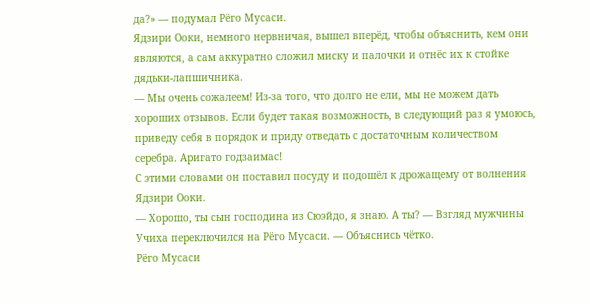да?» — подумал Рёго Мусаси.
Ядзири Ооки, немного нервничая, вышел вперёд, чтобы объяснить, кем они являются, а сам аккуратно сложил миску и палочки и отнёс их к стойке дядьки-лапшичника.
— Мы очень сожалеем! Из-за того, что долго не ели, мы не можем дать хороших отзывов. Если будет такая возможность, в следующий раз я умоюсь, приведу себя в порядок и приду отведать с достаточным количеством серебра. Аригато годзаимас!
С этими словами он поставил посуду и подошёл к дрожащему от волнения Ядзири Ооки.
— Хорошо, ты сын господина из Сюэйдо, я знаю. А ты? — Взгляд мужчины Учиха переключился на Рёго Мусаси. — Объяснись чётко.
Рёго Мусаси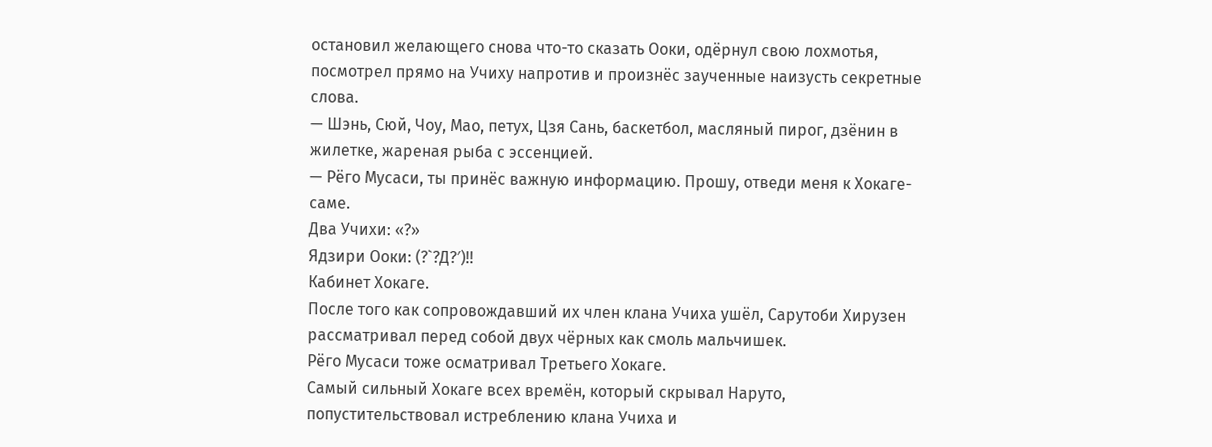остановил желающего снова что-то сказать Ооки, одёрнул свою лохмотья, посмотрел прямо на Учиху напротив и произнёс заученные наизусть секретные слова.
— Шэнь, Сюй, Чоу, Мао, петух, Цзя Сань, баскетбол, масляный пирог, дзёнин в жилетке, жареная рыба с эссенцией.
— Рёго Мусаси, ты принёс важную информацию. Прошу, отведи меня к Хокаге-саме.
Два Учихи: «?»
Ядзири Ооки: (?`?Д?′)!!
Кабинет Хокаге.
После того как сопровождавший их член клана Учиха ушёл, Сарутоби Хирузен рассматривал перед собой двух чёрных как смоль мальчишек.
Рёго Мусаси тоже осматривал Третьего Хокаге.
Самый сильный Хокаге всех времён, который скрывал Наруто, попустительствовал истреблению клана Учиха и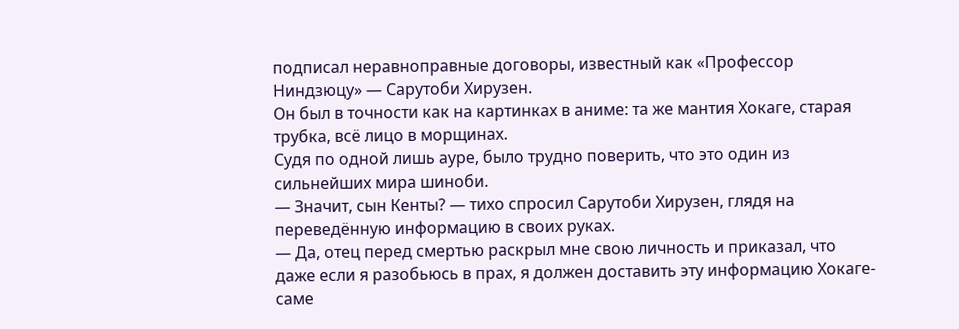подписал неравноправные договоры, известный как «Профессор Ниндзюцу» — Сарутоби Хирузен.
Он был в точности как на картинках в аниме: та же мантия Хокаге, старая трубка, всё лицо в морщинах.
Судя по одной лишь ауре, было трудно поверить, что это один из сильнейших мира шиноби.
— Значит, сын Кенты? — тихо спросил Сарутоби Хирузен, глядя на переведённую информацию в своих руках.
— Да, отец перед смертью раскрыл мне свою личность и приказал, что даже если я разобьюсь в прах, я должен доставить эту информацию Хокаге-саме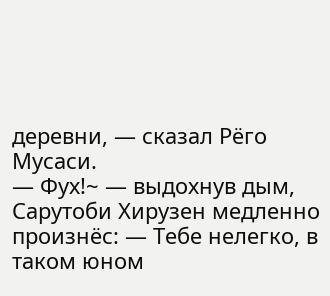деревни, — сказал Рёго Мусаси.
— Фух!~ — выдохнув дым, Сарутоби Хирузен медленно произнёс: — Тебе нелегко, в таком юном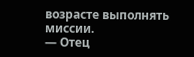возрасте выполнять миссии.
— Отец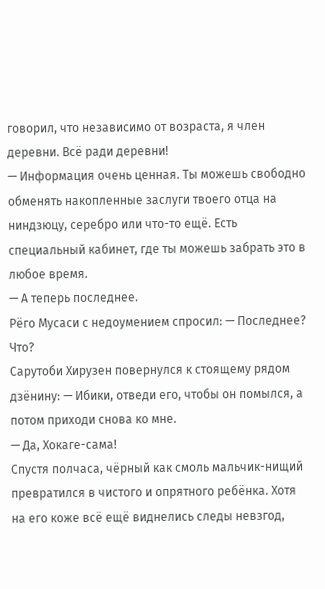говорил, что независимо от возраста, я член деревни. Всё ради деревни!
— Информация очень ценная. Ты можешь свободно обменять накопленные заслуги твоего отца на ниндзюцу, серебро или что-то ещё. Есть специальный кабинет, где ты можешь забрать это в любое время.
— А теперь последнее.
Рёго Мусаси с недоумением спросил: — Последнее? Что?
Сарутоби Хирузен повернулся к стоящему рядом дзёнину: — Ибики, отведи его, чтобы он помылся, а потом приходи снова ко мне.
— Да, Хокаге-сама!
Спустя полчаса, чёрный как смоль мальчик-нищий превратился в чистого и опрятного ребёнка. Хотя на его коже всё ещё виднелись следы невзгод,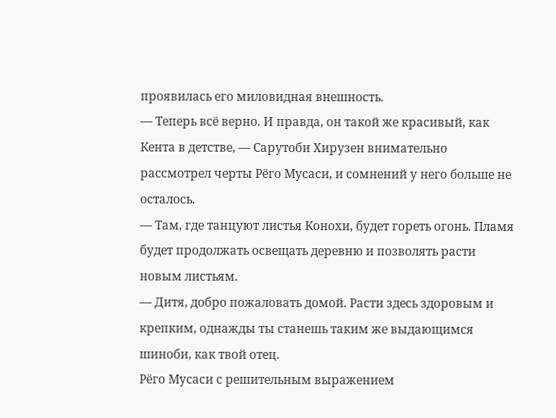проявилась его миловидная внешность.
— Теперь всё верно. И правда, он такой же красивый, как Кента в детстве, — Сарутоби Хирузен внимательно рассмотрел черты Рёго Мусаси, и сомнений у него больше не осталось.
— Там, где танцуют листья Конохи, будет гореть огонь. Пламя будет продолжать освещать деревню и позволять расти новым листьям.
— Дитя, добро пожаловать домой. Расти здесь здоровым и крепким, однажды ты станешь таким же выдающимся шиноби, как твой отец.
Рёго Мусаси с решительным выражением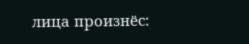лица произнёс: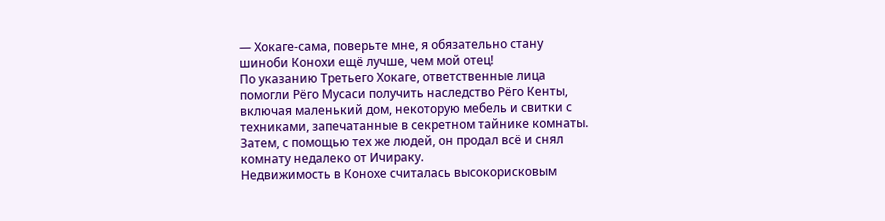— Хокаге-сама, поверьте мне, я обязательно стану шиноби Конохи ещё лучше, чем мой отец!
По указанию Третьего Хокаге, ответственные лица помогли Рёго Мусаси получить наследство Рёго Кенты, включая маленький дом, некоторую мебель и свитки с техниками, запечатанные в секретном тайнике комнаты.
Затем, с помощью тех же людей, он продал всё и снял комнату недалеко от Ичираку.
Недвижимость в Конохе считалась высокорисковым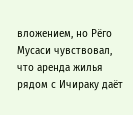вложением, но Рёго Мусаси чувствовал, что аренда жилья рядом с Ичираку даёт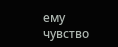ему чувство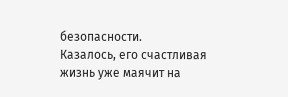безопасности.
Казалось, его счастливая жизнь уже маячит на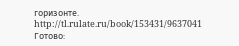горизонте.
http://tl.rulate.ru/book/153431/9637041
Готово: